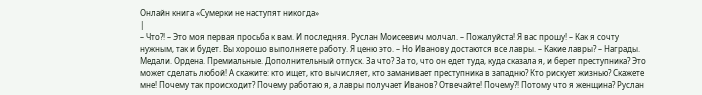Онлайн книга «Сумерки не наступят никогда»
|
– Что?! – Это моя первая просьба к вам. И последняя. Руслан Моисеевич молчал. – Пожалуйста! Я вас прошу! – Как я сочту нужным, так и будет. Вы хорошо выполняете работу. Я ценю это. – Но Иванову достаются все лавры. – Какие лавры? – Награды. Медали. Ордена. Премиальные. Дополнительный отпуск. За что? За то, что он едет туда, куда сказала я, и берет преступника? Это может сделать любой! А скажите: кто ищет, кто вычисляет, кто заманивает преступника в западню? Кто рискует жизнью? Скажете мне! Почему так происходит? Почему работаю я, а лавры получает Иванов? Отвечайте! Почему?! Потому что я женщина? Руслан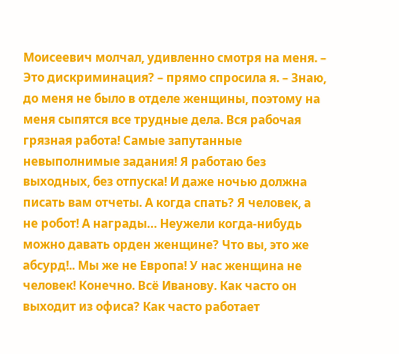Моисеевич молчал, удивленно смотря на меня. – Это дискриминация? – прямо спросила я. – Знаю, до меня не было в отделе женщины, поэтому на меня сыпятся все трудные дела. Вся рабочая грязная работа! Самые запутанные невыполнимые задания! Я работаю без выходных, без отпуска! И даже ночью должна писать вам отчеты. А когда спать? Я человек, а не робот! А награды… Неужели когда-нибудь можно давать орден женщине? Что вы, это же абсурд!.. Мы же не Европа! У нас женщина не человек! Конечно. Всё Иванову. Как часто он выходит из офиса? Как часто работает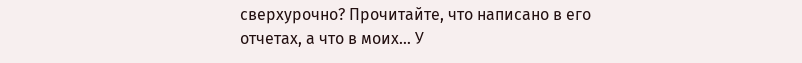сверхурочно? Прочитайте, что написано в его отчетах, а что в моих… У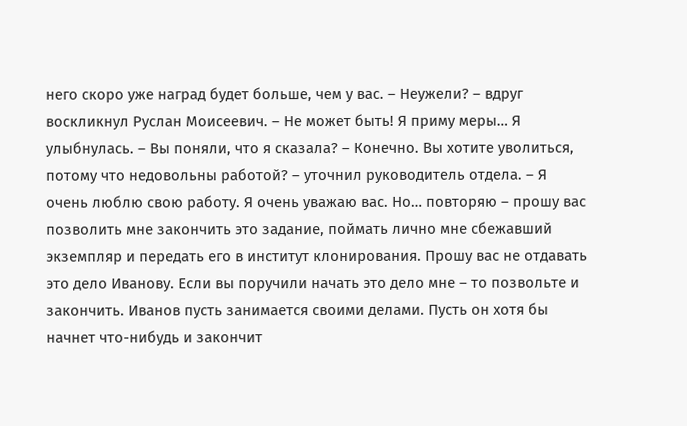него скоро уже наград будет больше, чем у вас. – Неужели? – вдруг воскликнул Руслан Моисеевич. – Не может быть! Я приму меры… Я улыбнулась. – Вы поняли, что я сказала? – Конечно. Вы хотите уволиться, потому что недовольны работой? – уточнил руководитель отдела. – Я очень люблю свою работу. Я очень уважаю вас. Но… повторяю – прошу вас позволить мне закончить это задание, поймать лично мне сбежавший экземпляр и передать его в институт клонирования. Прошу вас не отдавать это дело Иванову. Если вы поручили начать это дело мне – то позвольте и закончить. Иванов пусть занимается своими делами. Пусть он хотя бы начнет что-нибудь и закончит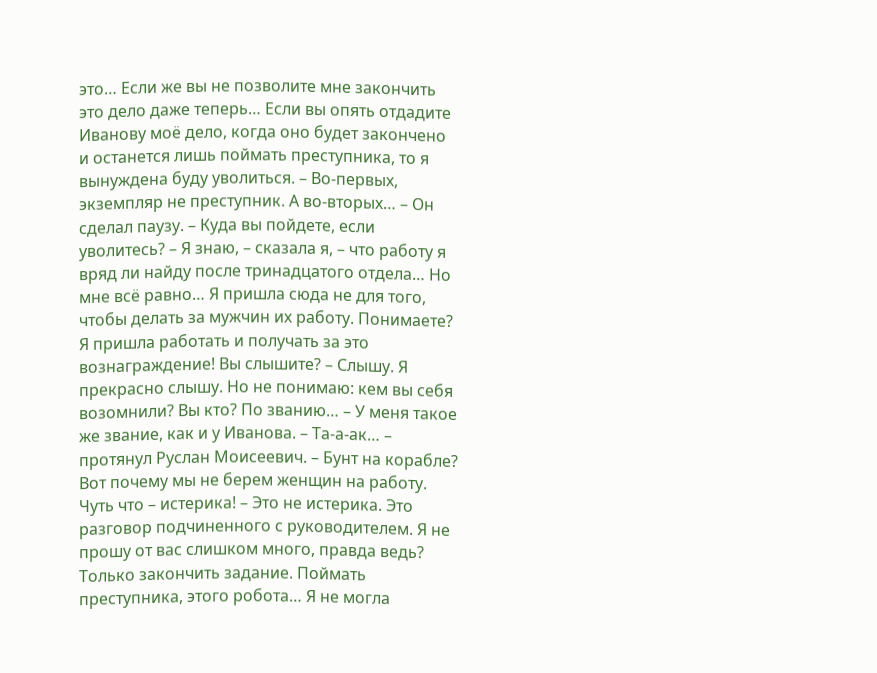это… Если же вы не позволите мне закончить это дело даже теперь… Если вы опять отдадите Иванову моё дело, когда оно будет закончено и останется лишь поймать преступника, то я вынуждена буду уволиться. – Во-первых, экземпляр не преступник. А во-вторых… – Он сделал паузу. – Куда вы пойдете, если уволитесь? – Я знаю, – сказала я, – что работу я вряд ли найду после тринадцатого отдела… Но мне всё равно… Я пришла сюда не для того, чтобы делать за мужчин их работу. Понимаете? Я пришла работать и получать за это вознаграждение! Вы слышите? – Слышу. Я прекрасно слышу. Но не понимаю: кем вы себя возомнили? Вы кто? По званию… – У меня такое же звание, как и у Иванова. – Та-а-ак… – протянул Руслан Моисеевич. – Бунт на корабле? Вот почему мы не берем женщин на работу. Чуть что – истерика! – Это не истерика. Это разговор подчиненного с руководителем. Я не прошу от вас слишком много, правда ведь? Только закончить задание. Поймать преступника, этого робота… Я не могла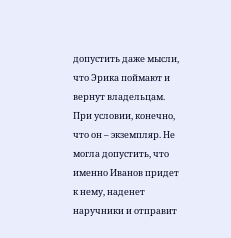допустить даже мысли, что Эрика поймают и вернут владельцам. При условии, конечно, что он – экземпляр. Не могла допустить, что именно Иванов придет к нему, наденет наручники и отправит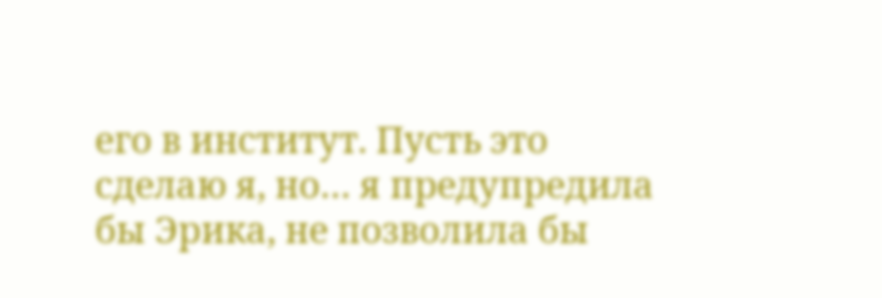его в институт. Пусть это сделаю я, но… я предупредила бы Эрика, не позволила бы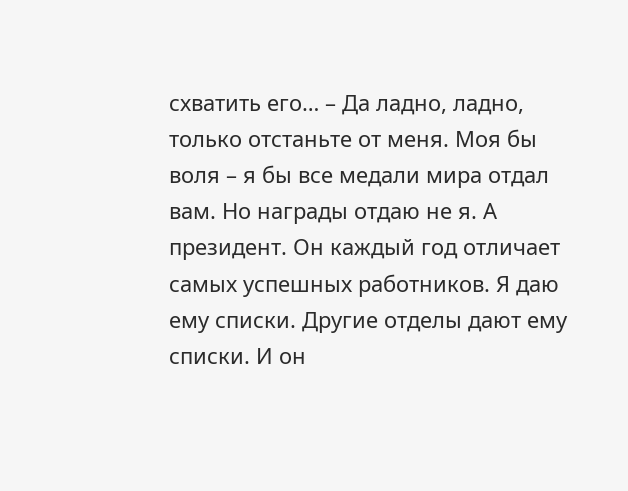схватить его… – Да ладно, ладно, только отстаньте от меня. Моя бы воля – я бы все медали мира отдал вам. Но награды отдаю не я. А президент. Он каждый год отличает самых успешных работников. Я даю ему списки. Другие отделы дают ему списки. И он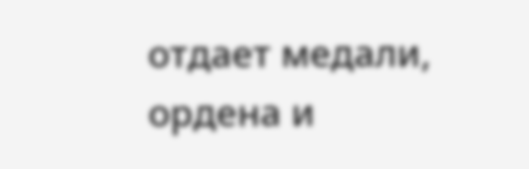отдает медали, ордена и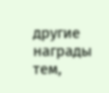другие награды тем,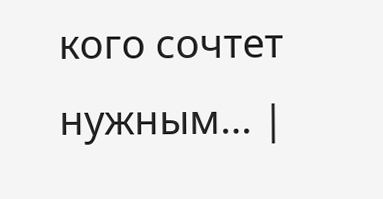кого сочтет нужным… |